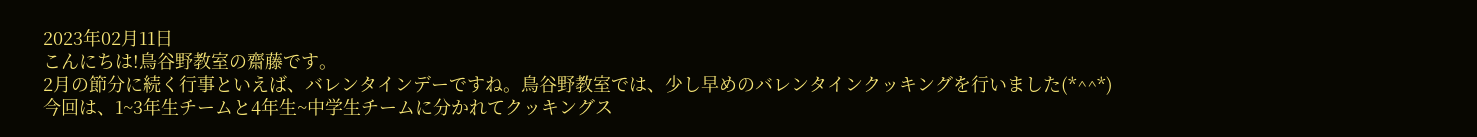2023年02月11日
こんにちは!鳥谷野教室の齋藤です。
2月の節分に続く行事といえば、バレンタインデーですね。鳥谷野教室では、少し早めのバレンタインクッキングを行いました(*^^*)
今回は、1~3年生チームと4年生~中学生チームに分かれてクッキングス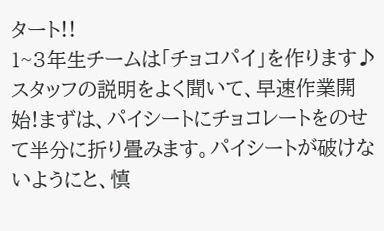タート!!
1~3年生チームは「チョコパイ」を作ります♪
スタッフの説明をよく聞いて、早速作業開始!まずは、パイシートにチョコレートをのせて半分に折り畳みます。パイシートが破けないようにと、慎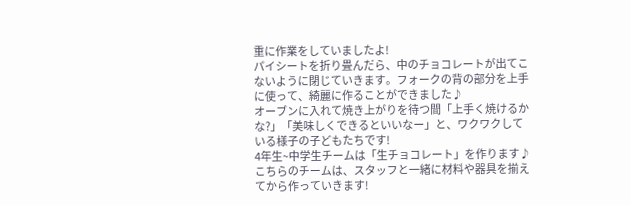重に作業をしていましたよ!
パイシートを折り畳んだら、中のチョコレートが出てこないように閉じていきます。フォークの背の部分を上手に使って、綺麗に作ることができました♪
オーブンに入れて焼き上がりを待つ間「上手く焼けるかな?」「美味しくできるといいなー」と、ワクワクしている様子の子どもたちです!
4年生~中学生チームは「生チョコレート」を作ります♪
こちらのチームは、スタッフと一緒に材料や器具を揃えてから作っていきます!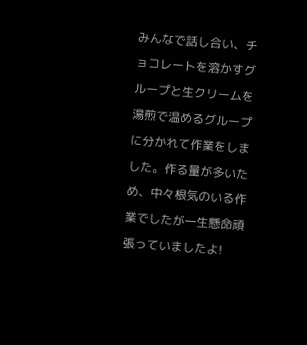みんなで話し合い、チョコレートを溶かすグループと生クリームを湯煎で温めるグループに分かれて作業をしました。作る量が多いため、中々根気のいる作業でしたが一生懸命頑張っていましたよ!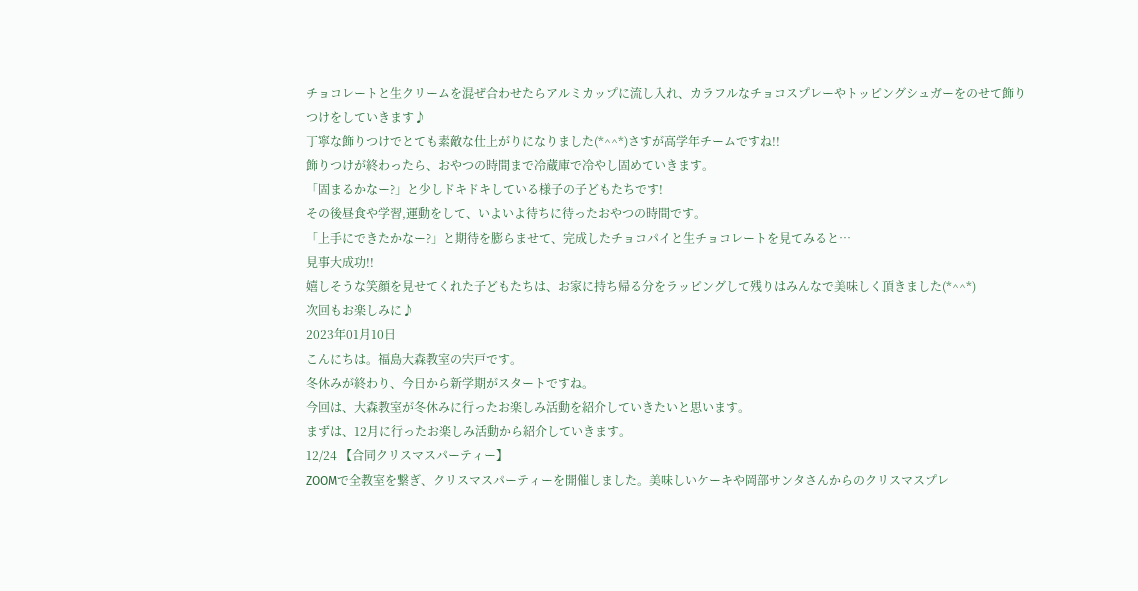チョコレートと生クリームを混ぜ合わせたらアルミカップに流し入れ、カラフルなチョコスプレーやトッピングシュガーをのせて飾りつけをしていきます♪
丁寧な飾りつけでとても素敵な仕上がりになりました(*^^*)さすが高学年チームですね!!
飾りつけが終わったら、おやつの時間まで冷蔵庫で冷やし固めていきます。
「固まるかなー?」と少しドキドキしている様子の子どもたちです!
その後昼食や学習,運動をして、いよいよ待ちに待ったおやつの時間です。
「上手にできたかなー?」と期待を膨らませて、完成したチョコパイと生チョコレートを見てみると…
見事大成功!!
嬉しそうな笑顔を見せてくれた子どもたちは、お家に持ち帰る分をラッピングして残りはみんなで美味しく頂きました(*^^*)
次回もお楽しみに♪
2023年01月10日
こんにちは。福島大森教室の宍戸です。
冬休みが終わり、今日から新学期がスタートですね。
今回は、大森教室が冬休みに行ったお楽しみ活動を紹介していきたいと思います。
まずは、12月に行ったお楽しみ活動から紹介していきます。
12/24 【合同クリスマスパーティー】
ZOOMで全教室を繋ぎ、クリスマスパーティーを開催しました。美味しいケーキや岡部サンタさんからのクリスマスプレ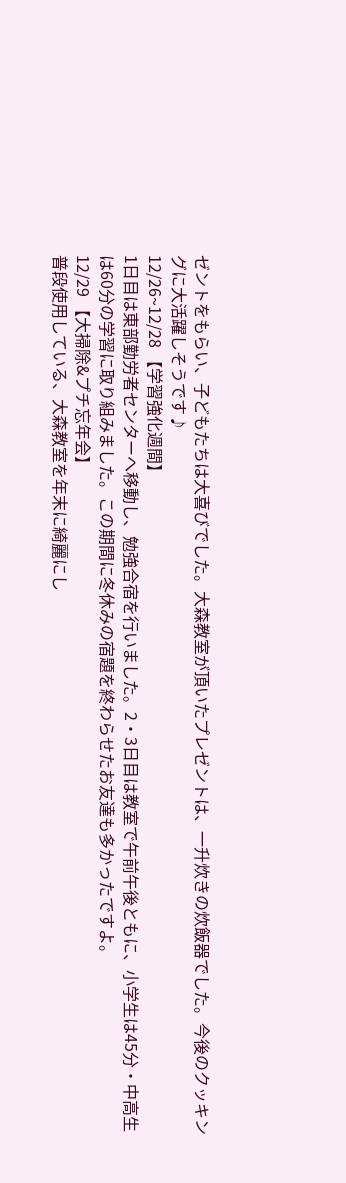ゼントをもらい、子どもたちは大喜びでした。大森教室が頂いたプレゼントは、一升炊きの炊飯器でした。今後のクッキングに大活躍しそうです♪
12/26~12/28 【学習強化週間】
1日目は東部勤労者センターへ移動し、勉強合宿を行いました。2・3日目は教室で午前午後ともに、小学生は45分・中高生は60分の学習に取り組みました。この期間に冬休みの宿題を終わらせたお友達も多かったですよ。
12/29 【大掃除&プチ忘年会】
普段使用している、大森教室を年末に綺麗にし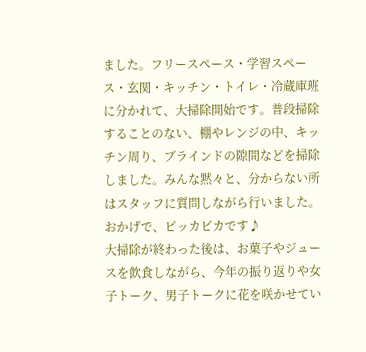ました。フリースペース・学習スペース・玄関・キッチン・トイレ・冷蔵庫班に分かれて、大掃除開始です。普段掃除することのない、棚やレンジの中、キッチン周り、ブラインドの隙間などを掃除しました。みんな黙々と、分からない所はスタッフに質問しながら行いました。おかげで、ピッカピカです♪
大掃除が終わった後は、お菓子やジュースを飲食しながら、今年の振り返りや女子トーク、男子トークに花を咲かせてい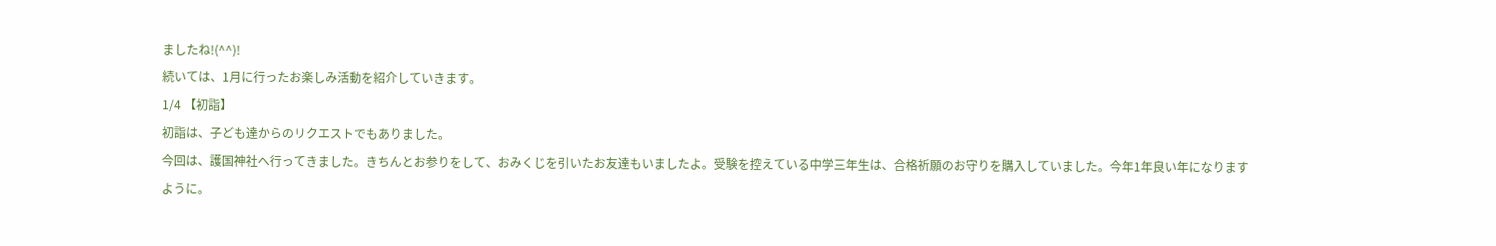ましたね!(^^)!
続いては、1月に行ったお楽しみ活動を紹介していきます。
1/4 【初詣】
初詣は、子ども達からのリクエストでもありました。
今回は、護国神社へ行ってきました。きちんとお参りをして、おみくじを引いたお友達もいましたよ。受験を控えている中学三年生は、合格祈願のお守りを購入していました。今年1年良い年になりますように。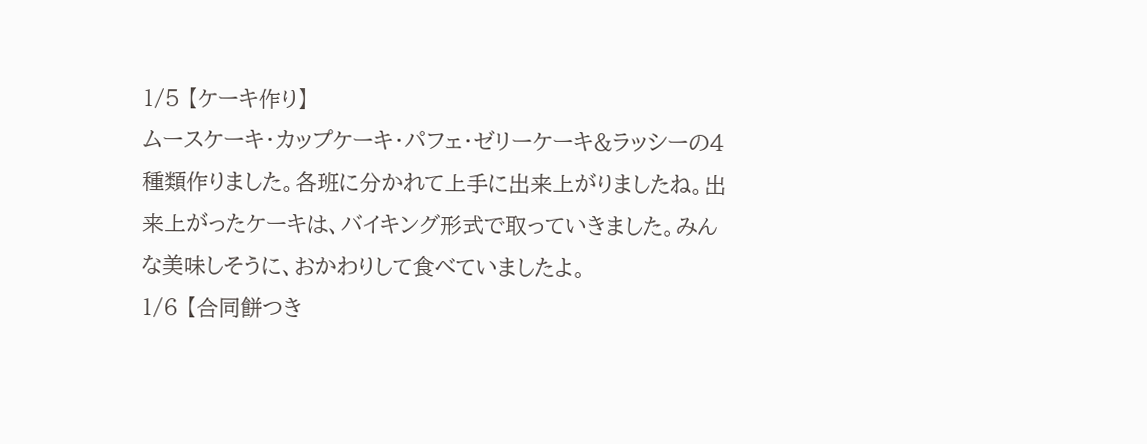1/5 【ケーキ作り】
ムースケーキ・カップケーキ・パフェ・ゼリーケーキ&ラッシーの4種類作りました。各班に分かれて上手に出来上がりましたね。出来上がったケーキは、バイキング形式で取っていきました。みんな美味しそうに、おかわりして食べていましたよ。
1/6 【合同餅つき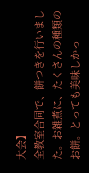大会】
全教室合同で、餅つきを行いました。お雑煮に、たくさんの種類のお餅。とっても美味しかっ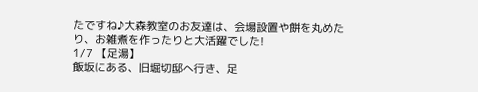たですね♪大森教室のお友達は、会場設置や餅を丸めたり、お雑煮を作ったりと大活躍でした!
1/7 【足湯】
飯坂にある、旧堀切邸へ行き、足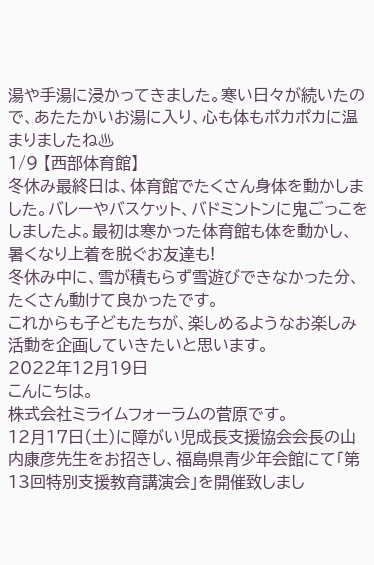湯や手湯に浸かってきました。寒い日々が続いたので、あたたかいお湯に入り、心も体もポカポカに温まりましたね♨
1/9 【西部体育館】
冬休み最終日は、体育館でたくさん身体を動かしました。バレーやバスケット、バドミントンに鬼ごっこをしましたよ。最初は寒かった体育館も体を動かし、暑くなり上着を脱ぐお友達も!
冬休み中に、雪が積もらず雪遊びできなかった分、たくさん動けて良かったです。
これからも子どもたちが、楽しめるようなお楽しみ活動を企画していきたいと思います。
2022年12月19日
こんにちは。
株式会社ミライムフォーラムの菅原です。
12月17日(土)に障がい児成長支援協会会長の山内康彦先生をお招きし、福島県青少年会館にて「第13回特別支援教育講演会」を開催致しまし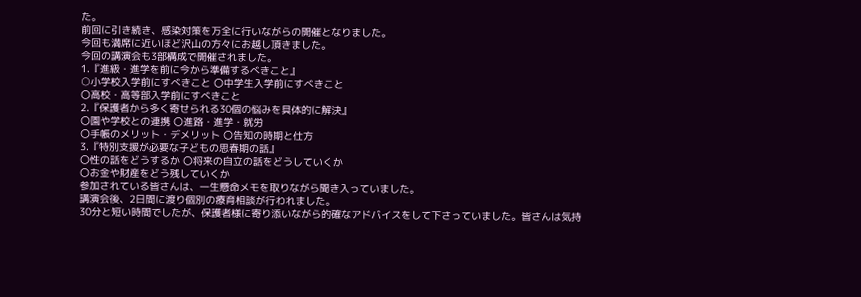た。
前回に引き続き、感染対策を万全に行いながらの開催となりました。
今回も満席に近いほど沢山の方々にお越し頂きました。
今回の講演会も3部構成で開催されました。
1.『進級・進学を前に今から準備するべきこと』
○小学校入学前にすべきこと 〇中学生入学前にすべきこと
〇高校・高等部入学前にすべきこと
2.『保護者から多く寄せられる30個の悩みを具体的に解決』
〇園や学校との連携 〇進路・進学・就労
〇手帳のメリット・デメリット 〇告知の時期と仕方
3.『特別支援が必要な子どもの思春期の話』
〇性の話をどうするか 〇将来の自立の話をどうしていくか
〇お金や財産をどう残していくか
参加されている皆さんは、一生懸命メモを取りながら聞き入っていました。
講演会後、2日間に渡り個別の療育相談が行われました。
30分と短い時間でしたが、保護者様に寄り添いながら的確なアドバイスをして下さっていました。皆さんは気持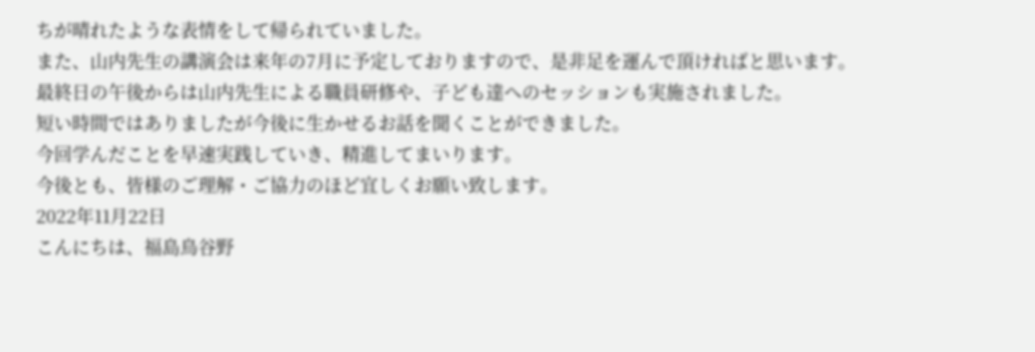ちが晴れたような表情をして帰られていました。
また、山内先生の講演会は来年の7月に予定しておりますので、是非足を運んで頂ければと思います。
最終日の午後からは山内先生による職員研修や、子ども達へのセッションも実施されました。
短い時間ではありましたが今後に生かせるお話を聞くことができました。
今回学んだことを早速実践していき、精進してまいります。
今後とも、皆様のご理解・ご協力のほど宜しくお願い致します。
2022年11月22日
こんにちは、福島鳥谷野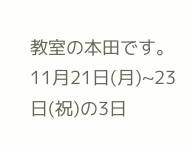教室の本田です。
11月21日(月)~23日(祝)の3日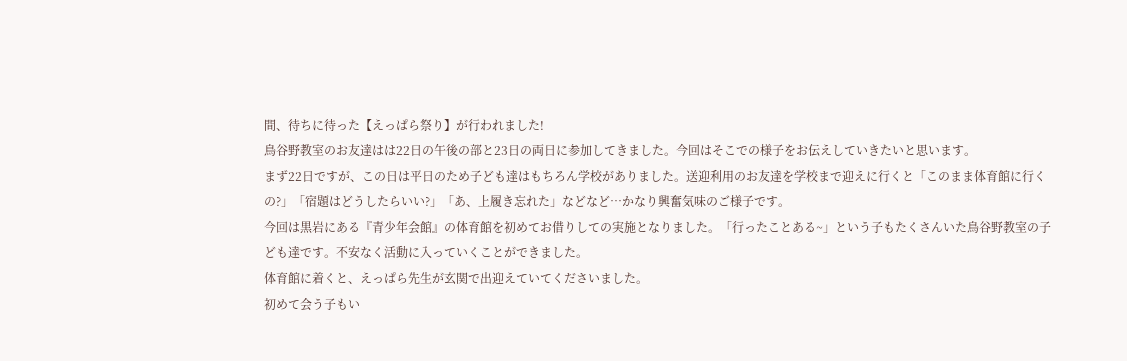間、待ちに待った【えっぱら祭り】が行われました!
鳥谷野教室のお友達はは22日の午後の部と23日の両日に参加してきました。今回はそこでの様子をお伝えしていきたいと思います。
まず22日ですが、この日は平日のため子ども達はもちろん学校がありました。送迎利用のお友達を学校まで迎えに行くと「このまま体育館に行くの?」「宿題はどうしたらいい?」「あ、上履き忘れた」などなど…かなり興奮気味のご様子です。
今回は黒岩にある『青少年会館』の体育館を初めてお借りしての実施となりました。「行ったことある~」という子もたくさんいた鳥谷野教室の子ども達です。不安なく活動に入っていくことができました。
体育館に着くと、えっぱら先生が玄関で出迎えていてくださいました。
初めて会う子もい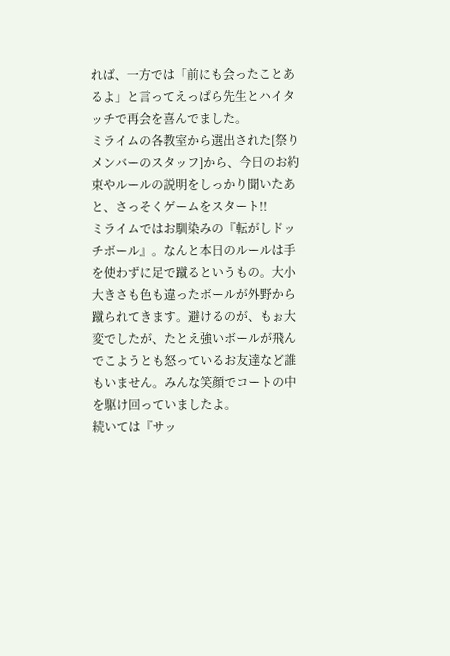れば、一方では「前にも会ったことあるよ」と言ってえっぱら先生とハイタッチで再会を喜んでました。
ミライムの各教室から選出された[祭りメンバーのスタッフ]から、今日のお約束やルールの説明をしっかり聞いたあと、さっそくゲームをスタート!!
ミライムではお馴染みの『転がしドッチボール』。なんと本日のルールは手を使わずに足で蹴るというもの。大小大きさも色も違ったボールが外野から蹴られてきます。避けるのが、もぉ大変でしたが、たとえ強いボールが飛んでこようとも怒っているお友達など誰もいません。みんな笑顔でコートの中を駆け回っていましたよ。
続いては『サッ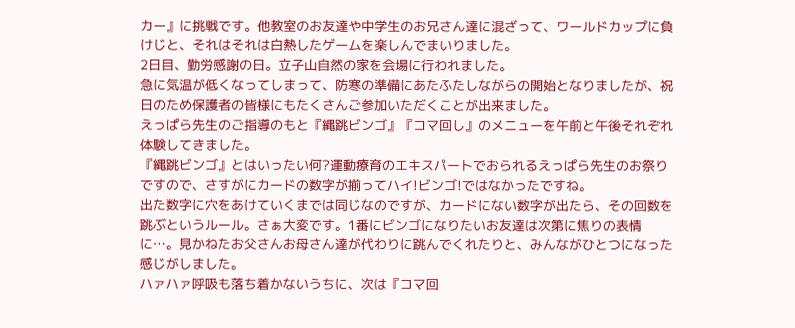カー』に挑戦です。他教室のお友達や中学生のお兄さん達に混ざって、ワールドカップに負けじと、それはそれは白熱したゲームを楽しんでまいりました。
2日目、勤労感謝の日。立子山自然の家を会場に行われました。
急に気温が低くなってしまって、防寒の準備にあたふたしながらの開始となりましたが、祝日のため保護者の皆様にもたくさんご参加いただくことが出来ました。
えっぱら先生のご指導のもと『縄跳ビンゴ』『コマ回し』のメニューを午前と午後それぞれ体験してきました。
『縄跳ビンゴ』とはいったい何?運動療育のエキスパートでおられるえっぱら先生のお祭りですので、さすがにカードの数字が揃ってハイ!ビンゴ!ではなかったですね。
出た数字に穴をあけていくまでは同じなのですが、カードにない数字が出たら、その回数を跳ぶというルール。さぁ大変です。1番にビンゴになりたいお友達は次第に焦りの表情に…。見かねたお父さんお母さん達が代わりに跳んでくれたりと、みんながひとつになった感じがしました。
ハァハァ呼吸も落ち着かないうちに、次は『コマ回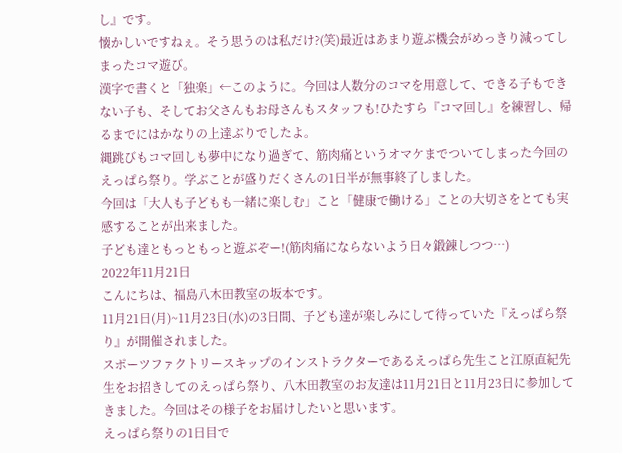し』です。
懐かしいですねぇ。そう思うのは私だけ?(笑)最近はあまり遊ぶ機会がめっきり減ってしまったコマ遊び。
漢字で書くと「独楽」←このように。今回は人数分のコマを用意して、できる子もできない子も、そしてお父さんもお母さんもスタッフも!ひたすら『コマ回し』を練習し、帰るまでにはかなりの上達ぶりでしたよ。
縄跳びもコマ回しも夢中になり過ぎて、筋肉痛というオマケまでついてしまった今回のえっぱら祭り。学ぶことが盛りだくさんの1日半が無事終了しました。
今回は「大人も子どもも一緒に楽しむ」こと「健康で働ける」ことの大切さをとても実感することが出来ました。
子ども達ともっともっと遊ぶぞー!(筋肉痛にならないよう日々鍛錬しつつ…)
2022年11月21日
こんにちは、福島八木田教室の坂本です。
11月21日(月)~11月23日(水)の3日間、子ども達が楽しみにして待っていた『えっぱら祭り』が開催されました。
スポーツファクトリースキップのインストラクターであるえっぱら先生こと江原直紀先生をお招きしてのえっぱら祭り、八木田教室のお友達は11月21日と11月23日に参加してきました。今回はその様子をお届けしたいと思います。
えっぱら祭りの1日目で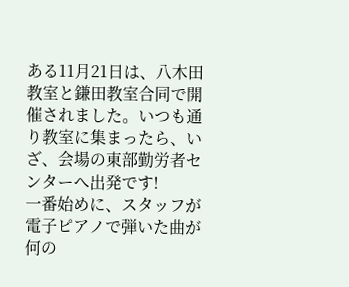ある11月21日は、八木田教室と鎌田教室合同で開催されました。いつも通り教室に集まったら、いざ、会場の東部勤労者センターへ出発です!
一番始めに、スタッフが電子ピアノで弾いた曲が何の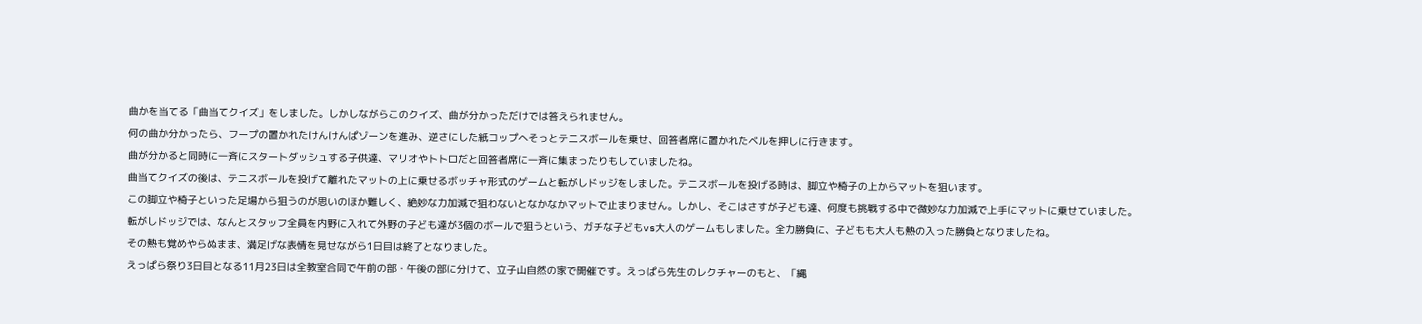曲かを当てる「曲当てクイズ」をしました。しかしながらこのクイズ、曲が分かっただけでは答えられません。
何の曲か分かったら、フープの置かれたけんけんぱゾーンを進み、逆さにした紙コップへそっとテニスボールを乗せ、回答者席に置かれたベルを押しに行きます。
曲が分かると同時に一斉にスタートダッシュする子供達、マリオやトトロだと回答者席に一斉に集まったりもしていましたね。
曲当てクイズの後は、テニスボールを投げて離れたマットの上に乗せるボッチャ形式のゲームと転がしドッジをしました。テニスボールを投げる時は、脚立や椅子の上からマットを狙います。
この脚立や椅子といった足場から狙うのが思いのほか難しく、絶妙な力加減で狙わないとなかなかマットで止まりません。しかし、そこはさすが子ども達、何度も挑戦する中で微妙な力加減で上手にマットに乗せていました。
転がしドッジでは、なんとスタッフ全員を内野に入れて外野の子ども達が3個のボールで狙うという、ガチな子どもvs大人のゲームもしました。全力勝負に、子どもも大人も熱の入った勝負となりましたね。
その熱も覚めやらぬまま、満足げな表情を見せながら1日目は終了となりました。
えっぱら祭り3日目となる11月23日は全教室合同で午前の部・午後の部に分けて、立子山自然の家で開催です。えっぱら先生のレクチャーのもと、「縄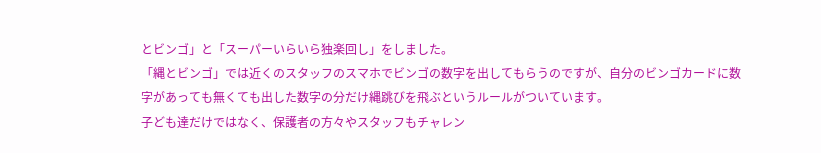とビンゴ」と「スーパーいらいら独楽回し」をしました。
「縄とビンゴ」では近くのスタッフのスマホでビンゴの数字を出してもらうのですが、自分のビンゴカードに数字があっても無くても出した数字の分だけ縄跳びを飛ぶというルールがついています。
子ども達だけではなく、保護者の方々やスタッフもチャレン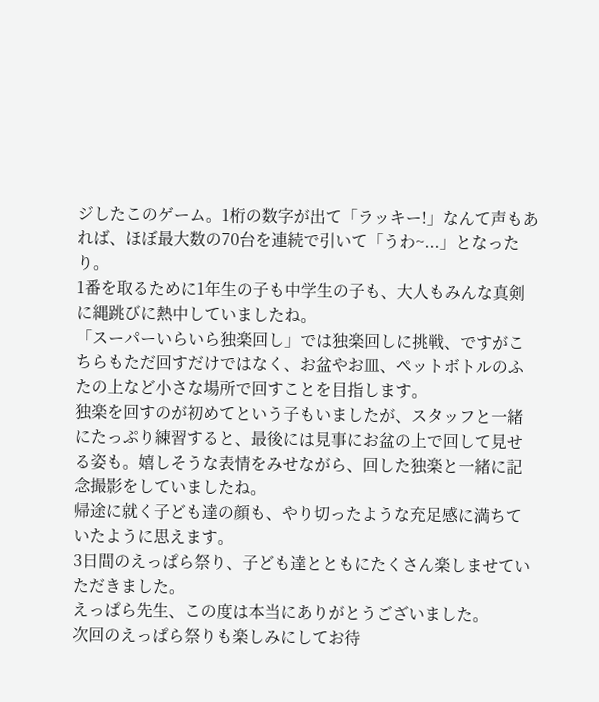ジしたこのゲーム。1桁の数字が出て「ラッキー!」なんて声もあれば、ほぼ最大数の70台を連続で引いて「うわ~...」となったり。
1番を取るために1年生の子も中学生の子も、大人もみんな真剣に縄跳びに熱中していましたね。
「スーパーいらいら独楽回し」では独楽回しに挑戦、ですがこちらもただ回すだけではなく、お盆やお皿、ペットボトルのふたの上など小さな場所で回すことを目指します。
独楽を回すのが初めてという子もいましたが、スタッフと一緒にたっぷり練習すると、最後には見事にお盆の上で回して見せる姿も。嬉しそうな表情をみせながら、回した独楽と一緒に記念撮影をしていましたね。
帰途に就く子ども達の顔も、やり切ったような充足感に満ちていたように思えます。
3日間のえっぱら祭り、子ども達とともにたくさん楽しませていただきました。
えっぱら先生、この度は本当にありがとうございました。
次回のえっぱら祭りも楽しみにしてお待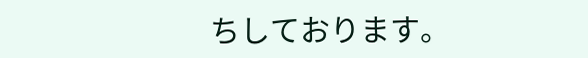ちしております。